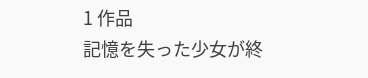1 作品
記憶を失った少女が終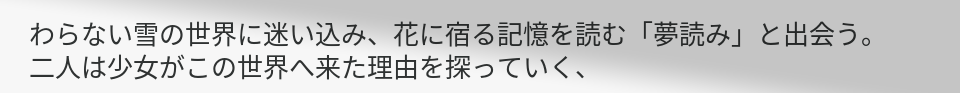わらない雪の世界に迷い込み、花に宿る記憶を読む「夢読み」と出会う。二人は少女がこの世界へ来た理由を探っていく、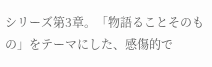シリーズ第3章。「物語ることそのもの」をテーマにした、感傷的で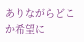ありながらどこか希望に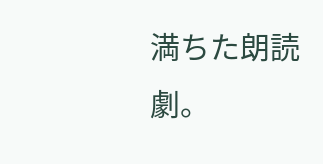満ちた朗読劇。